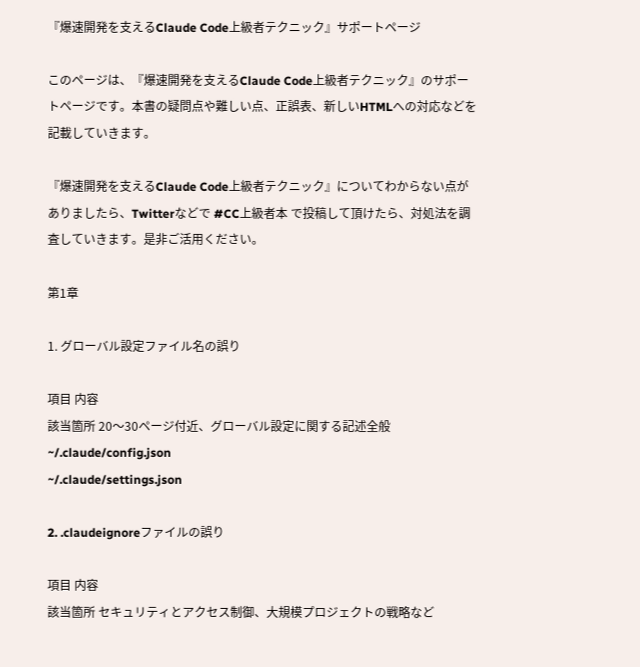『爆速開発を支えるClaude Code上級者テクニック』サポートページ

このページは、『爆速開発を支えるClaude Code上級者テクニック』のサポートページです。本書の疑問点や難しい点、正誤表、新しいHTMLへの対応などを記載していきます。

『爆速開発を支えるClaude Code上級者テクニック』についてわからない点がありましたら、Twitterなどで #CC上級者本 で投稿して頂けたら、対処法を調査していきます。是非ご活用ください。

第1章

1. グローバル設定ファイル名の誤り

項目 内容
該当箇所 20〜30ページ付近、グローバル設定に関する記述全般
~/.claude/config.json
~/.claude/settings.json

2. .claudeignoreファイルの誤り

項目 内容
該当箇所 セキュリティとアクセス制御、大規模プロジェクトの戦略など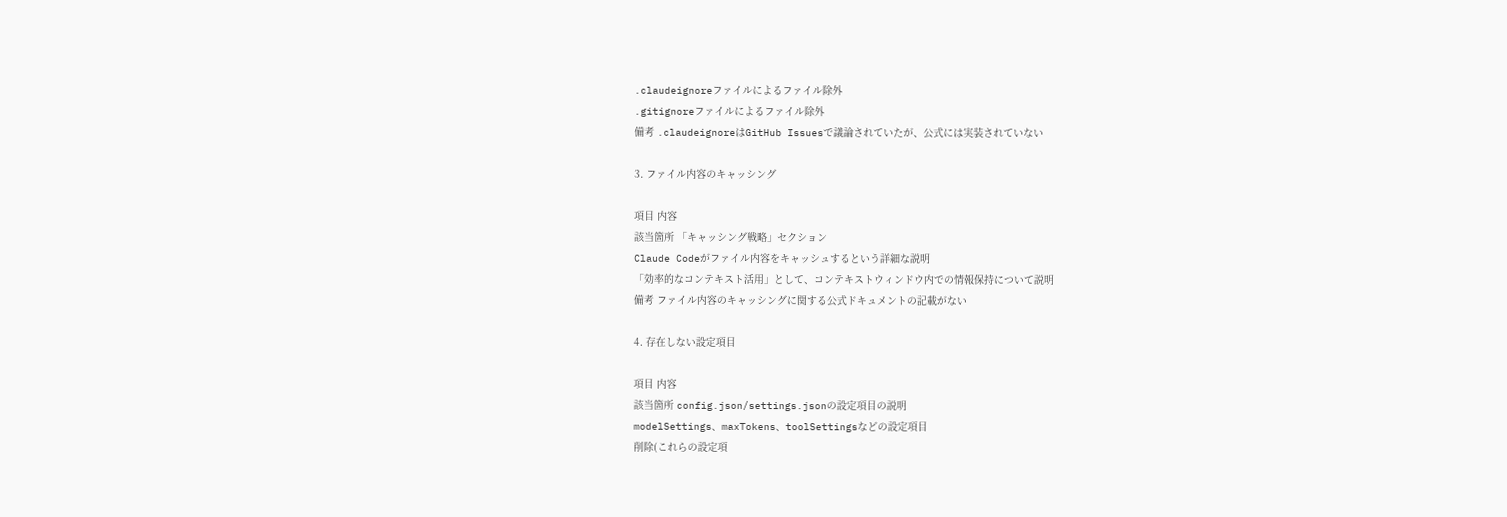.claudeignoreファイルによるファイル除外
.gitignoreファイルによるファイル除外
備考 .claudeignoreはGitHub Issuesで議論されていたが、公式には実装されていない

3. ファイル内容のキャッシング

項目 内容
該当箇所 「キャッシング戦略」セクション
Claude Codeがファイル内容をキャッシュするという詳細な説明
「効率的なコンテキスト活用」として、コンテキストウィンドウ内での情報保持について説明
備考 ファイル内容のキャッシングに関する公式ドキュメントの記載がない

4. 存在しない設定項目

項目 内容
該当箇所 config.json/settings.jsonの設定項目の説明
modelSettings、maxTokens、toolSettingsなどの設定項目
削除(これらの設定項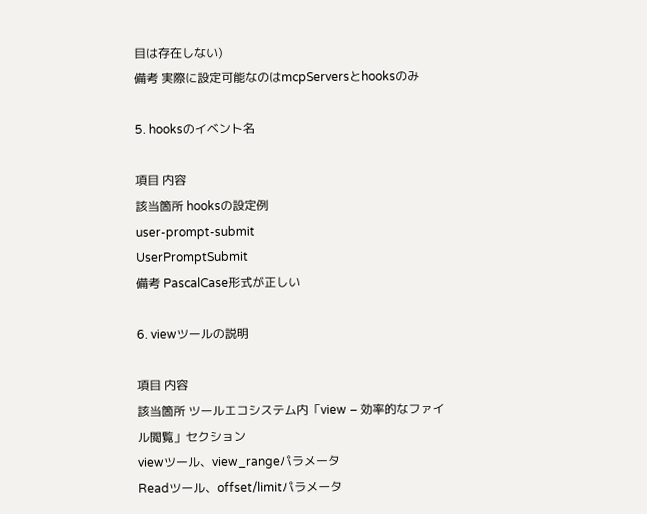目は存在しない)
備考 実際に設定可能なのはmcpServersとhooksのみ

5. hooksのイベント名

項目 内容
該当箇所 hooksの設定例
user-prompt-submit
UserPromptSubmit
備考 PascalCase形式が正しい

6. viewツールの説明

項目 内容
該当箇所 ツールエコシステム内「view – 効率的なファイル閲覧」セクション
viewツール、view_rangeパラメータ
Readツール、offset/limitパラメータ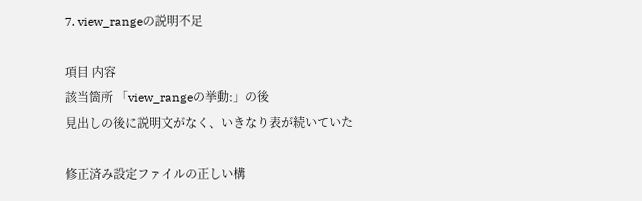7. view_rangeの説明不足

項目 内容
該当箇所 「view_rangeの挙動:」の後
見出しの後に説明文がなく、いきなり表が続いていた

修正済み設定ファイルの正しい構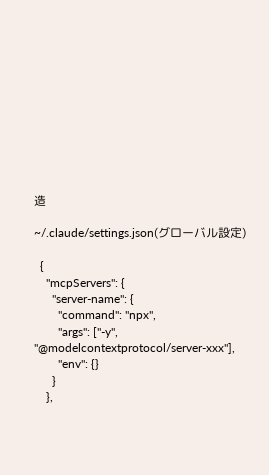造

~/.claude/settings.json(グローバル設定)

  {
    "mcpServers": {
      "server-name": {
        "command": "npx",
        "args": ["-y", "@modelcontextprotocol/server-xxx"],
        "env": {}
      }
    },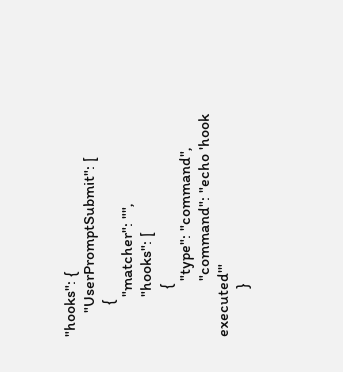"hooks": {
      "UserPromptSubmit": [
        {
          "matcher": "",
          "hooks": [
            {
              "type": "command",
              "command": "echo 'hook executed'"
            }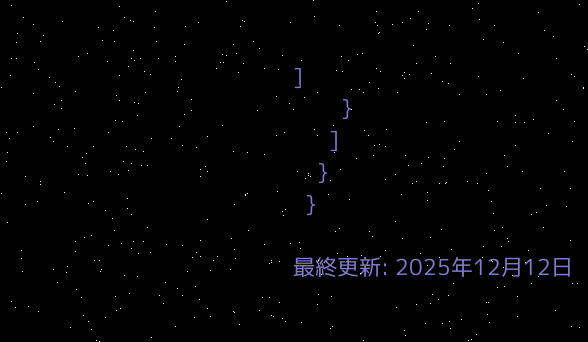]
        }
      ]
    }
  }

最終更新: 2025年12月12日